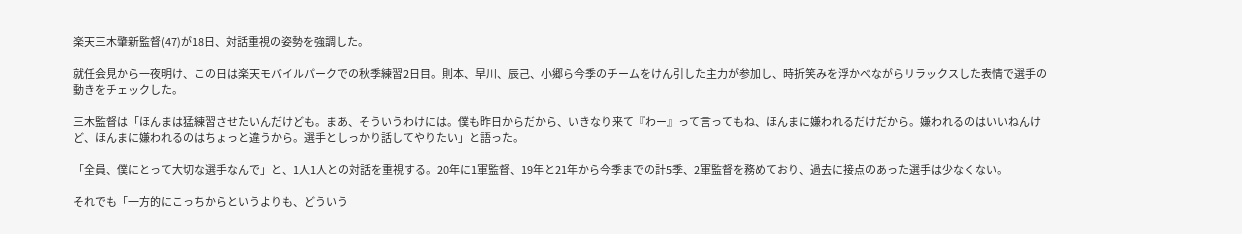楽天三木肇新監督(47)が18日、対話重視の姿勢を強調した。

就任会見から一夜明け、この日は楽天モバイルパークでの秋季練習2日目。則本、早川、辰己、小郷ら今季のチームをけん引した主力が参加し、時折笑みを浮かべながらリラックスした表情で選手の動きをチェックした。

三木監督は「ほんまは猛練習させたいんだけども。まあ、そういうわけには。僕も昨日からだから、いきなり来て『わー』って言ってもね、ほんまに嫌われるだけだから。嫌われるのはいいねんけど、ほんまに嫌われるのはちょっと違うから。選手としっかり話してやりたい」と語った。

「全員、僕にとって大切な選手なんで」と、1人1人との対話を重視する。20年に1軍監督、19年と21年から今季までの計5季、2軍監督を務めており、過去に接点のあった選手は少なくない。

それでも「一方的にこっちからというよりも、どういう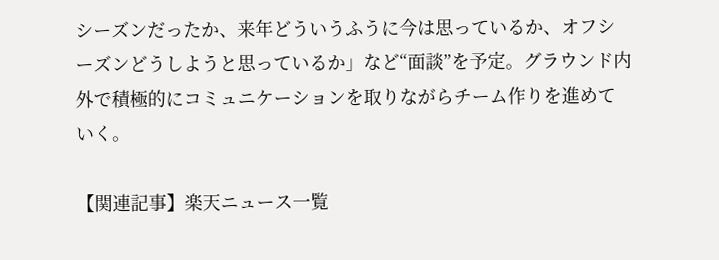シーズンだったか、来年どういうふうに今は思っているか、オフシーズンどうしようと思っているか」など“面談”を予定。グラウンド内外で積極的にコミュニケーションを取りながらチーム作りを進めていく。

【関連記事】楽天ニュース一覧